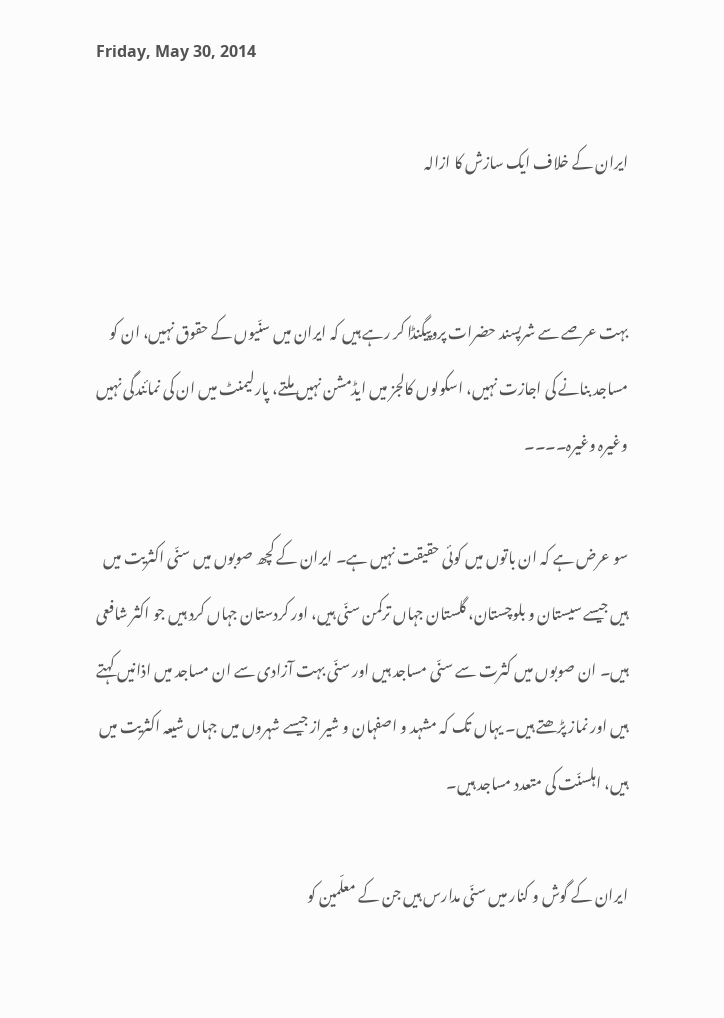Friday, May 30, 2014

ایران کے خلاف ایک سازش کا ازالہ


بہت عرصے سے شرپسند حضرات پروپیگنڈا کر رہے ہیں کہ ایران میں سنّیوں کے حقوق نہیں، ان کو مساجد بنانے کی اجازت نہیں، اسکولوں کالجز میں ایڈمشن نہیں ملتے، پارلیمنٹ میں ان کی نمائندگی نہیں وغیرہ وغیرہ۔۔۔۔

سو عرض ہے کہ ان باتوں میں کوئی حقیقت نہیں ہے۔ ایران کے کچھ صوبوں میں سنّی اکثریت میں ہیں جیسے سیستان و بلوچستان، گلستان جہاں ترکمن سنّی ہیں، اور کردستان جہاں کرد ہیں جو اکثر شافعی ہیں۔ ان صوبوں میں کثرت سے سنّی مساجد ہیں اور سنّی بہت آزادی سے ان مساجد میں اذانیں کہتے ہیں اور نماز پڑھتے ہیں۔ یہاں تک کہ مشہد و اصفہان و شیراز جیسے شہروں میں جہاں شیعہ اکثریت میں ہیں، اہلسنّت کی متعدد مساجد ہیں۔

ایران کے گوش و کنار میں سنّی مدارس ہیں جن کے معلّمین کو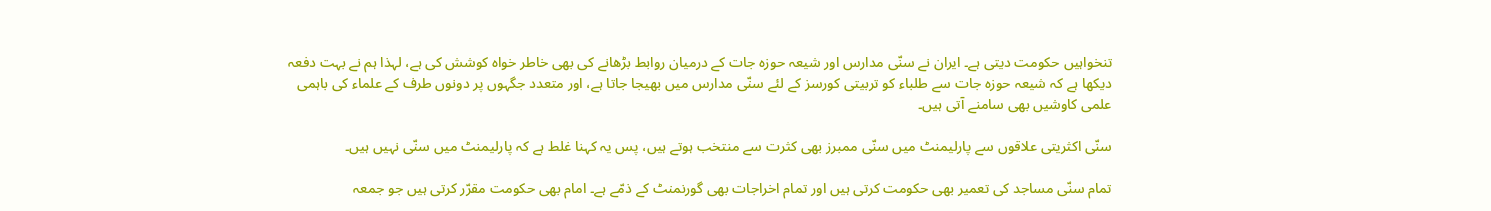تنخواہیں حکومت دیتی ہے۔ ایران نے سنّی مدارس اور شیعہ حوزہ جات کے درمیان روابط بڑھانے کی بھی خاطر خواہ کوشش کی ہے، لہذا ہم نے بہت دفعہ دیکھا ہے کہ شیعہ حوزہ جات سے طلباء کو تربیتی کورسز کے لئے سنّی مدارس میں بھیجا جاتا ہے، اور متعدد جگہوں پر دونوں طرف کے علماء کی باہمی علمی کاوشیں بھی سامنے آتی ہیں۔

سنّی اکثریتی علاقوں سے پارلیمنٹ میں سنّی ممبرز بھی کثرت سے منتخب ہوتے ہیں، پس یہ کہنا غلط ہے کہ پارلیمنٹ میں سنّی نہیں ہیں۔

تمام سنّی مساجد کی تعمیر بھی حکومت کرتی ہیں اور تمام اخراجات بھی گورنمنٹ کے ذمّے ہے۔ امام بھی حکومت مقرّر کرتی ہیں جو جمعہ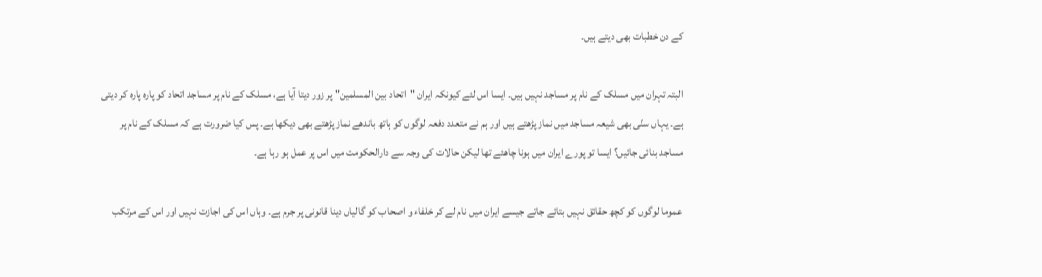کے دن خطبات بھی دیتے ہیں۔

البتہ تہران میں مسلک کے نام پر مساجد نہیں ہیں۔ ایسا اس لئے کیونکہ ایران "اتحاد بین المسلمین" پر زور دیتا آیا ہے، مسلک کے نام پر مساجد اتحاد کو پارہ پارہ کر دیتی ہے۔ یہاں سنّی بھی شیعہ مساجد میں نماز پڑھتے ہیں اور ہم نے متعدد دفعہ لوگوں کو ہاتھ باندھے نماز پڑھتے بھی دیکھا ہے۔ پس کیا ضرورت ہے کہ مسلک کے نام پر مساجد بنائی جائیں؟ ایسا تو پورے ایران میں ہونا چاھئے تھا لیکن حالات کی وجہ سے دارالحکومت میں اس پر عمل ہو رہا ہے۔

عموما لوگوں کو کچھ حقائق نہیں بتائے جاتے جیسے ایران میں نام لے کر خلفاء و اصحاب کو گالیاں دینا قانونی پر جرم ہے۔ وہاں اس کی اجازت نہیں اور اس کے مرتکب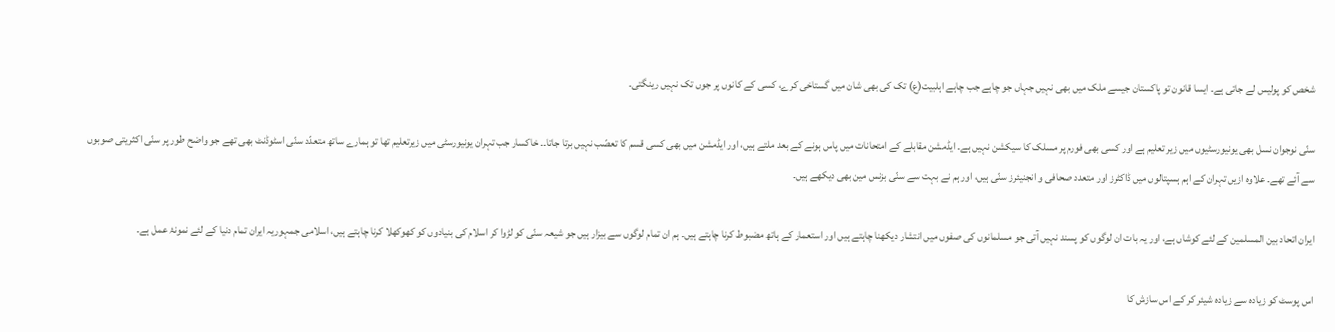شخص کو پولیس لے جاتی ہے۔ ایسا قانون تو پاکستان جیسے ملک میں بھی نہیں جہاں جو چاہے جب چاہے اہلبیت(ع) تک کی بھی شان میں گستاخی کرے، کسی کے کانوں پر جوں تک نہیں رینگتی۔

سنّی نوجوان نسل بھی یونیورسٹیوں میں زیر تعلیم ہے اور کسی بھی فورم پر مسلک کا سیکشن نہیں ہے۔ ایڈمشن مقابلے کے امتحانات میں پاس ہونے کے بعد ملتے ہیں، اور ایڈمشن میں بھی کسی قسم کا تعصّب نہیں برتا جاتا۔۔ خاکسار جب تہران یونیورسٹی میں زیرتعلیم تھا تو ہمارے ساتھ متعدّد سنّی اسٹوڈنٹ بھی تھے جو واضح طور پر سنّی اکثریتی صوبوں سے آئے تھے۔ علاوہ ازیں تہران کے اہم ہسپتالوں میں ڈاکٹرز اور متعدد صحافی و انجنیئرز سنّی ہیں، اور ہم نے بہت سے سنّی بزنس مین بھی دیکھے ہیں۔

ایران اتحاد بین المسلمین کے لئے کوشاں ہے، اور یہ بات ان لوگوں کو پسند نہیں آتی جو مسلمانوں کی صفوں میں انتشار دیکھنا چاہتے ہیں اور استعمار کے ہاتھ مضبوط کرنا چاہتے ہیں۔ ہم ان تمام لوگوں سے بیزار ہیں جو شیعہ سنّی کو لڑوا کر اسلام کی بنیادوں کو کھوکھلا کرنا چاہتے ہیں، اسلامی جمہوریہ ایران تمام دنیا کے لئے نمونۂ عمل ہے۔

اس پوسٹ کو زیادہ سے زیادہ شیئر کر کے اس سازش کا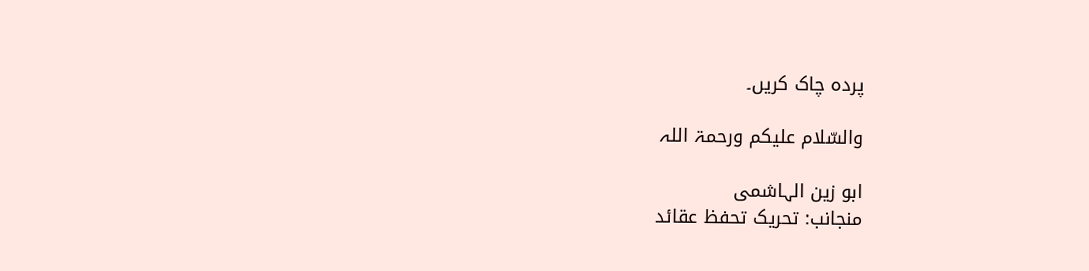پردہ چاک کریں۔

والسّلام علیکم ورحمۃ اللہ

ابو زین الہاشمی
منجانب: تحریک تحفظ عقائد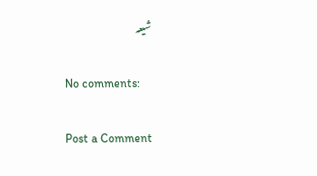شیعہ

No comments:

Post a Comment